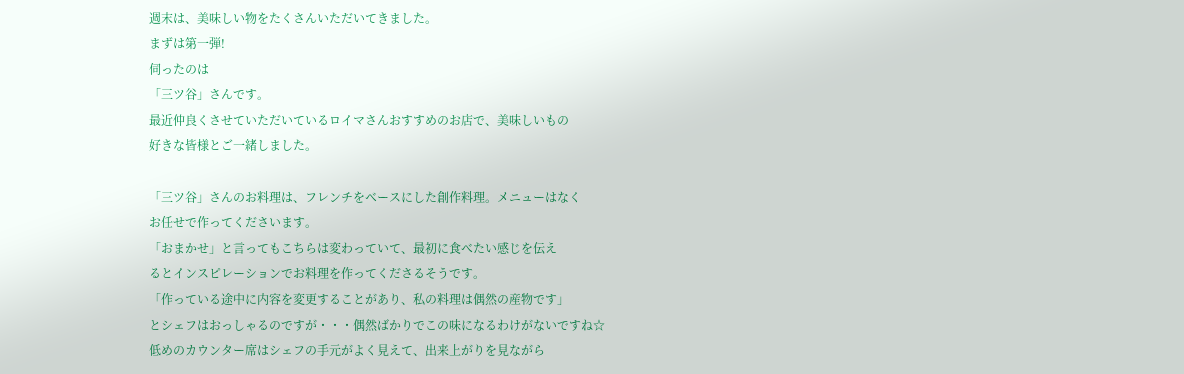週末は、美味しい物をたくさんいただいてきました。
まずは第一弾!
伺ったのは
「三ツ谷」さんです。
最近仲良くさせていただいているロイマさんおすすめのお店で、美味しいもの
好きな皆様とご一緒しました。

「三ツ谷」さんのお料理は、フレンチをベースにした創作料理。メニューはなく
お任せで作ってくださいます。
「おまかせ」と言ってもこちらは変わっていて、最初に食べたい感じを伝え
るとインスピレーションでお料理を作ってくださるそうです。
「作っている途中に内容を変更することがあり、私の料理は偶然の産物です」
とシェフはおっしゃるのですが・・・偶然ばかりでこの味になるわけがないですね☆
低めのカウンター席はシェフの手元がよく見えて、出来上がりを見ながら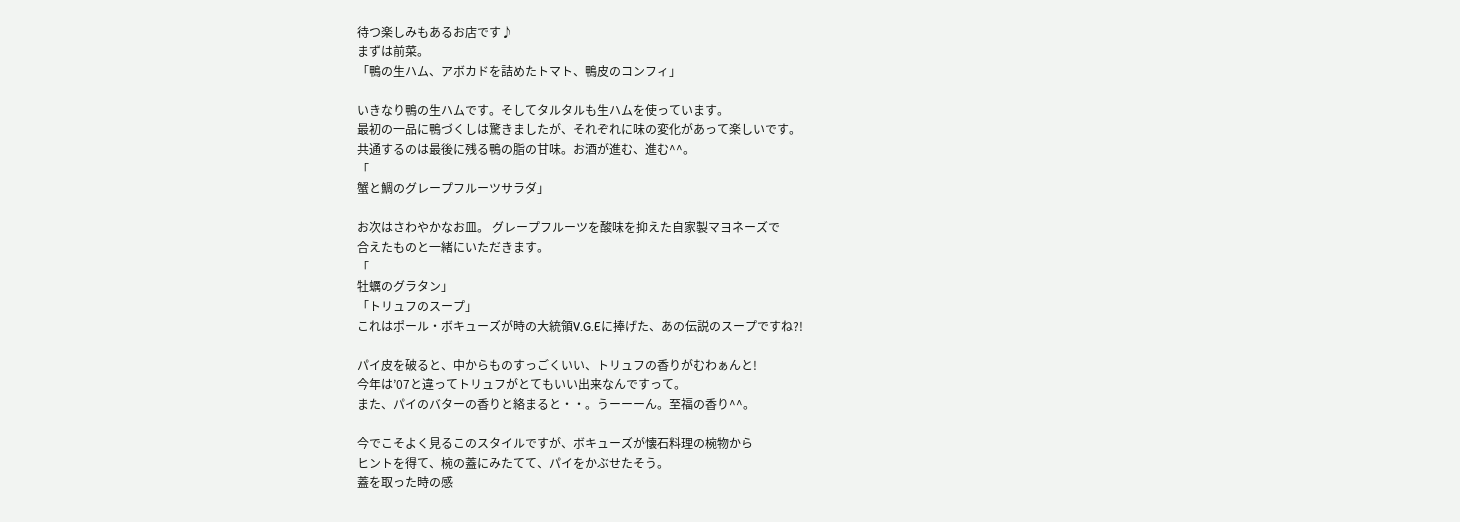待つ楽しみもあるお店です♪
まずは前菜。
「鴨の生ハム、アボカドを詰めたトマト、鴨皮のコンフィ」

いきなり鴨の生ハムです。そしてタルタルも生ハムを使っています。
最初の一品に鴨づくしは驚きましたが、それぞれに味の変化があって楽しいです。
共通するのは最後に残る鴨の脂の甘味。お酒が進む、進む^^。
「
蟹と鯛のグレープフルーツサラダ」

お次はさわやかなお皿。 グレープフルーツを酸味を抑えた自家製マヨネーズで
合えたものと一緒にいただきます。
「
牡蠣のグラタン」
「トリュフのスープ」
これはポール・ボキューズが時の大統領V.G.Eに捧げた、あの伝説のスープですね?!

パイ皮を破ると、中からものすっごくいい、トリュフの香りがむわぁんと!
今年は’07と違ってトリュフがとてもいい出来なんですって。
また、パイのバターの香りと絡まると・・。うーーーん。至福の香り^^。

今でこそよく見るこのスタイルですが、ボキューズが懐石料理の椀物から
ヒントを得て、椀の蓋にみたてて、パイをかぶせたそう。
蓋を取った時の感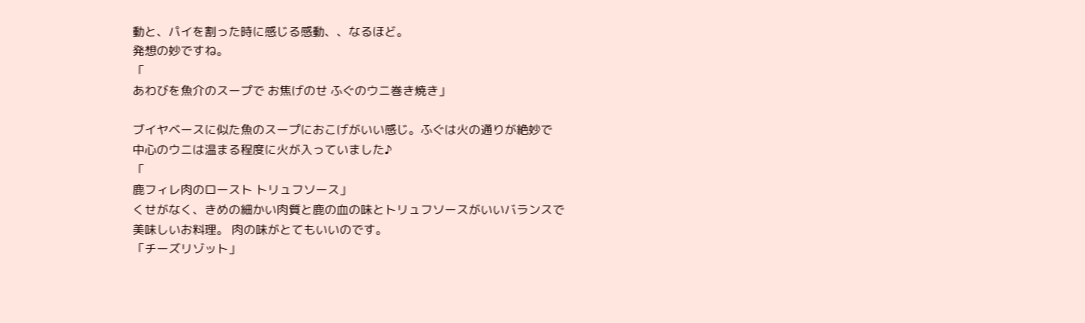動と、パイを割った時に感じる感動、、なるほど。
発想の妙ですね。
「
あわびを魚介のスープで お焦げのせ ふぐのウニ巻き焼き」

ブイヤベースに似た魚のスープにおこげがいい感じ。ふぐは火の通りが絶妙で
中心のウニは温まる程度に火が入っていました♪
「
鹿フィレ肉のロースト トリュフソース」
くせがなく、きめの細かい肉質と鹿の血の味とトリュフソースがいいバランスで
美味しいお料理。 肉の味がとてもいいのです。
「チーズリゾット」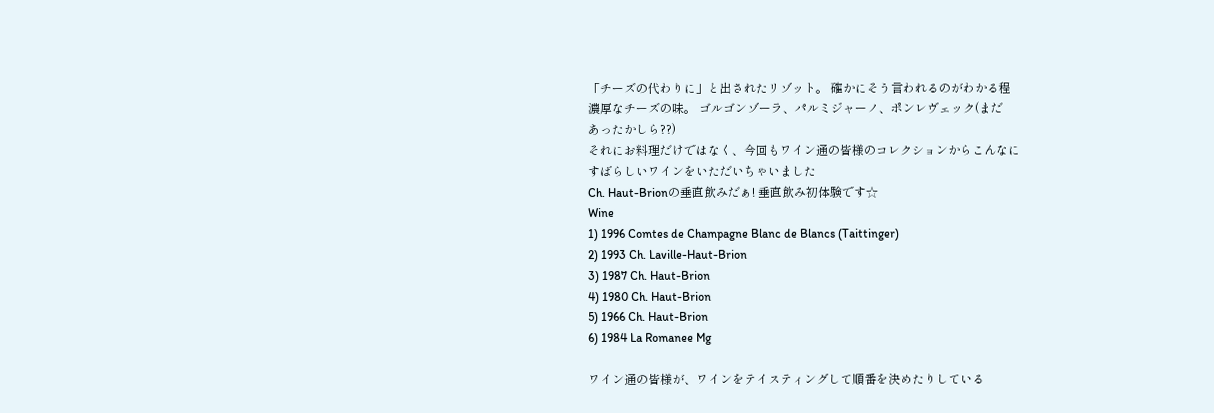「チーズの代わりに」と出されたリゾット。 確かにそう言われるのがわかる程
濃厚なチーズの味。 ゴルゴンゾーラ、パルミジャーノ、ポンレヴェック(まだ
あったかしら??)
それにお料理だけではなく、今回もワイン通の皆様のコレクションからこんなに
すばらしいワインをいただいちゃいました
Ch. Haut-Brionの垂直飲みだぁ! 垂直飲み初体験です☆
Wine
1) 1996 Comtes de Champagne Blanc de Blancs (Taittinger)
2) 1993 Ch. Laville-Haut-Brion
3) 1987 Ch. Haut-Brion
4) 1980 Ch. Haut-Brion
5) 1966 Ch. Haut-Brion
6) 1984 La Romanee Mg

ワイン通の皆様が、ワインをテイスティングして順番を決めたりしている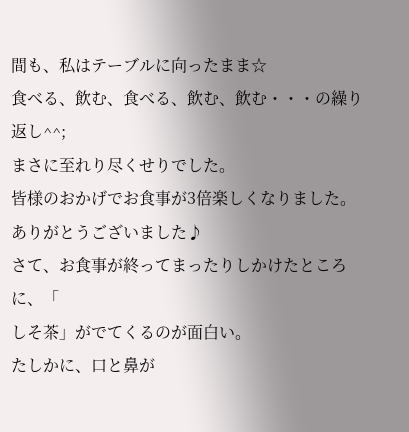間も、私はテーブルに向ったまま☆
食べる、飲む、食べる、飲む、飲む・・・の繰り返し^^;
まさに至れり尽くせりでした。
皆様のおかげでお食事が3倍楽しくなりました。ありがとうございました♪
さて、お食事が終ってまったりしかけたところに、「
しそ茶」がでてくるのが面白い。
たしかに、口と鼻が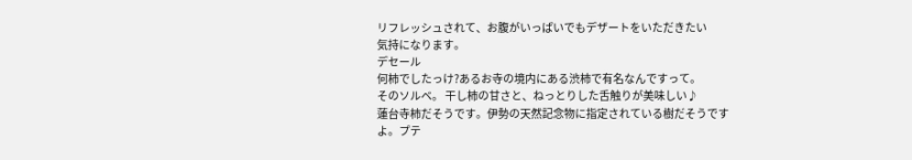リフレッシュされて、お腹がいっぱいでもデザートをいただきたい
気持になります。
デセール
何柿でしたっけ?あるお寺の境内にある渋柿で有名なんですって。
そのソルベ。 干し柿の甘さと、ねっとりした舌触りが美味しい♪
蓮台寺柿だそうです。伊勢の天然記念物に指定されている樹だそうですよ。プテ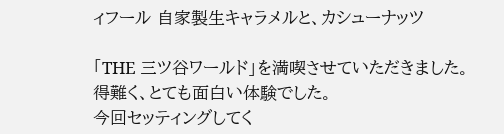ィフール 自家製生キャラメルと、カシューナッツ

「THE 三ツ谷ワールド」を満喫させていただきました。
得難く、とても面白い体験でした。
今回セッティングしてく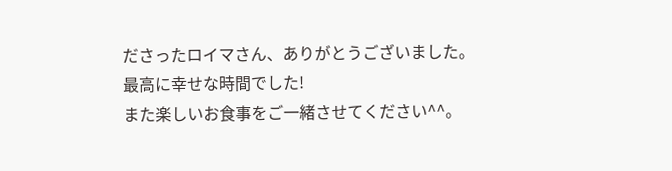ださったロイマさん、ありがとうございました。
最高に幸せな時間でした!
また楽しいお食事をご一緒させてください^^。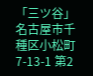「三ツ谷」
名古屋市千種区小松町7-13-1 第2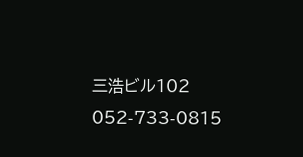三浩ビル102
052-733-0815